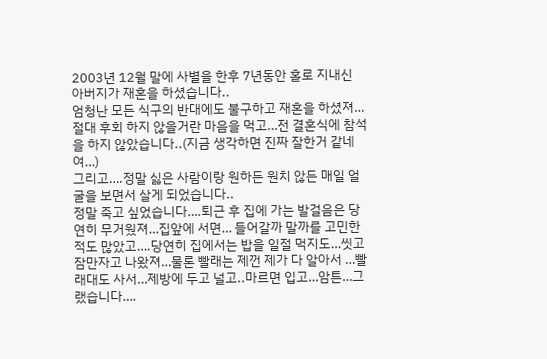2003년 12월 말에 사별을 한후 7년동안 홀로 지내신 아버지가 재혼을 하셨습니다..
엄청난 모든 식구의 반대에도 불구하고 재혼을 하셨져… 절대 후회 하지 않을거란 마음을 먹고…전 결혼식에 참석을 하지 않았습니다..(지금 생각하면 진짜 잘한거 같네여…)
그리고….정말 싫은 사람이랑 원하든 원치 않든 매일 얼굴을 보면서 살게 되었습니다..
정말 죽고 싶었습니다….퇴근 후 집에 가는 발걸음은 당연히 무거웠져…집앞에 서면… 들어갈까 말까를 고민한적도 많았고….당연히 집에서는 밥을 일절 먹지도…씻고 잠만자고 나왔져…물론 빨래는 제껀 제가 다 알아서 …빨래대도 사서…제방에 두고 널고..마르면 입고…암튼…그랬습니다….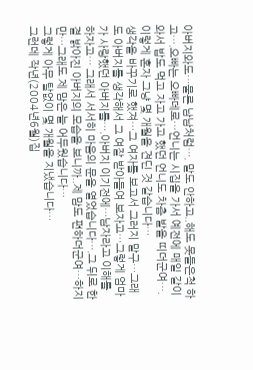아버지와도…물론 남남처럼…. 말도 안하고..해도 못들은척 하고….오빠는 오빠데로…언니는 시집을 가서 예전에 매일 같이 와서 밥도 먹고 자고 가고 했던 언니도 차츰 발을 띠더군여….이렇게 혼자 그냥 몇 개월을 견딘 것 같습니다…
생각을 바꾸기로 했져…그 여자를 보고서 그러지 말구…그래도 아버지를 생각해서 그 여잘 받아들여 보자고…그렇게 엄마가 사랑했던 아버지를….아버지 이기전에…남자라고 이해를 하자고… 그래서 서서히 마음의 문을 열었습니다….그 뒤로 한결 밝아진 아버지의 모습을 보니까..제 맘도 편하더군여…하지만…그래도 제 맘은 늘 어두웠습니다…
그렇게 아무 탈없이 몇 개월을 지냈습니다…
그런데 작년(2004년6월)집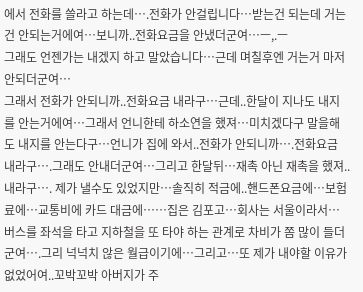에서 전화를 쓸라고 하는데….전화가 안걸립니다…받는건 되는데 거는건 안되는거에여…보니까..전화요금을 안냈더군여…ㅡ,.ㅡ
그래도 언젠가는 내겠지 하고 말았습니다…근데 며칠후엔 거는거 마저 안되더군여…
그래서 전화가 안되니까..전화요금 내라구…근데..한달이 지나도 내지를 안는거에여…그래서 언니한테 하소연을 했져…미치겠다구 말을해도 내지를 안는다구…언니가 집에 와서..전화가 안되니까….전화요금 내라구….그래도 안내더군여…그리고 한달뒤…재촉 아닌 재촉을 했져..
내라구…. 제가 낼수도 있었지만…솔직히 적금에..핸드폰요금에…보험료에…교통비에 카드 대금에……집은 김포고…회사는 서울이라서…버스를 좌석을 타고 지하철을 또 타야 하는 관계로 차비가 쫌 많이 들더군여….그리 넉넉치 않은 월급이기에…그리고…또 제가 내야할 이유가 없었어여..꼬박꼬박 아버지가 주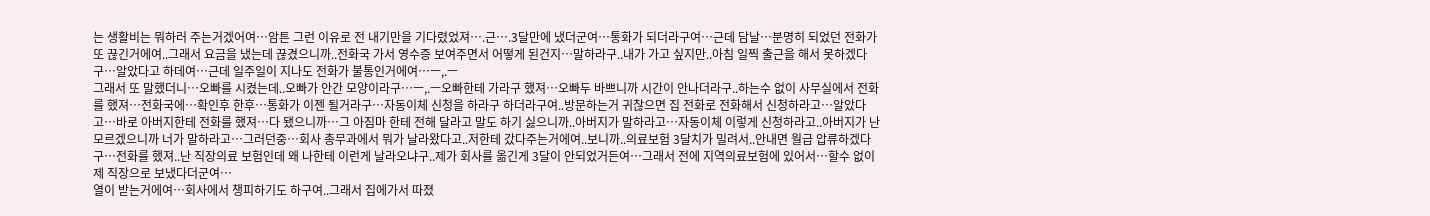는 생활비는 뭐하러 주는거겠어여…암튼 그런 이유로 전 내기만을 기다렸었져….근….3달만에 냈더군여…통화가 되더라구여…근데 담날…분명히 되었던 전화가 또 끊긴거에여..그래서 요금을 냈는데 끊겼으니까..전화국 가서 영수증 보여주면서 어떻게 된건지…말하라구..내가 가고 싶지만..아침 일찍 출근을 해서 못하겠다구…알았다고 하데여…근데 일주일이 지나도 전화가 불통인거에여…ㅡ,.ㅡ
그래서 또 말했더니…오빠를 시켰는데..오빠가 안간 모양이라구…ㅡ,.ㅡ오빠한테 가라구 했져…오빠두 바쁘니까 시간이 안나더라구..하는수 없이 사무실에서 전화를 했져…전화국에…확인후 한후…통화가 이젠 될거라구…자동이체 신청을 하라구 하더라구여..방문하는거 귀찮으면 집 전화로 전화해서 신청하라고…알았다고…바로 아버지한테 전화를 했져…다 됐으니까…그 아짐마 한테 전해 달라고 말도 하기 싫으니까..아버지가 말하라고…자동이체 이렇게 신청하라고..아버지가 난모르겠으니까 너가 말하라고…그러던중…회사 총무과에서 뭐가 날라왔다고..저한테 갔다주는거에여..보니까..의료보험 3달치가 밀려서..안내면 월급 압류하겠다구…전화를 했져..난 직장의료 보험인데 왜 나한테 이런게 날라오냐구..제가 회사를 옮긴게 3달이 안되었거든여…그래서 전에 지역의료보험에 있어서…할수 없이 제 직장으로 보냈다더군여…
열이 받는거에여…회사에서 챙피하기도 하구여..그래서 집에가서 따졌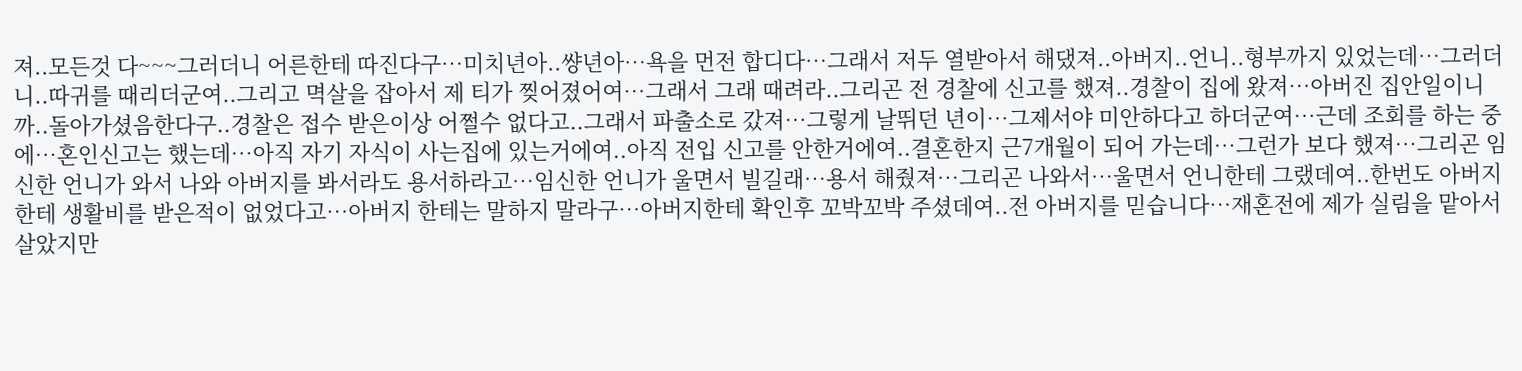져..모든것 다~~~그러더니 어른한테 따진다구…미치년아..썅년아…욕을 먼전 합디다…그래서 저두 열받아서 해댔져..아버지..언니..형부까지 있었는데…그러더니..따귀를 때리더군여..그리고 멱살을 잡아서 제 티가 찢어졌어여…그래서 그래 때려라..그리곤 전 경찰에 신고를 했져..경찰이 집에 왔져…아버진 집안일이니까..돌아가셨음한다구..경찰은 접수 받은이상 어쩔수 없다고..그래서 파출소로 갔져…그렇게 날뛰던 년이…그제서야 미안하다고 하더군여…근데 조회를 하는 중에…혼인신고는 했는데…아직 자기 자식이 사는집에 있는거에여..아직 전입 신고를 안한거에여..결혼한지 근7개월이 되어 가는데…그런가 보다 했져…그리곤 임신한 언니가 와서 나와 아버지를 봐서라도 용서하라고…임신한 언니가 울면서 빌길래…용서 해줬져…그리곤 나와서…울면서 언니한테 그랬데여..한번도 아버지한테 생활비를 받은적이 없었다고…아버지 한테는 말하지 말라구…아버지한테 확인후 꼬박꼬박 주셨데여..전 아버지를 믿습니다…재혼전에 제가 실림을 맡아서 살았지만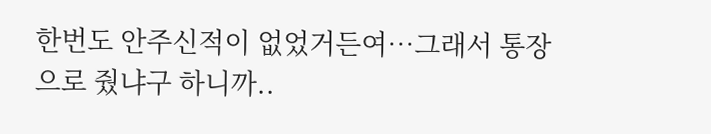한번도 안주신적이 없었거든여…그래서 통장으로 줬냐구 하니까..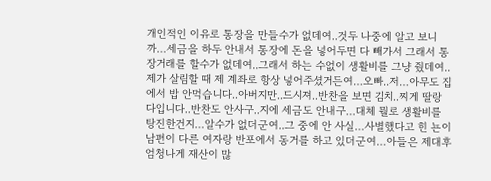개인적인 이유로 통장을 만들수가 없데여..것두 나중에 알고 보니까…세금을 하두 안내서 통장에 돈을 넣어두면 다 빼가서 그래서 통장거래를 할수가 없데여..그래서 하는 수없이 생활비를 그냥 줬데여..제가 살림할 때 제 계좌로 항상 넣어주셨거든여…오빠..저…아무도 집에서 밥 안먹습니다..아버지만..드시져..반찬을 보면 김치..찌게 딸랑 다입니다..반찬도 안사구..지에 세금도 안내구…대체 뭘로 생활비를 탕진한건지…알수가 없더군여..그 중에 안 사실…사별했다고 힌 뇬이 남편이 다른 여자랑 반포에서 동거를 하고 있더군여…아들은 제대후 엄청나게 재산이 많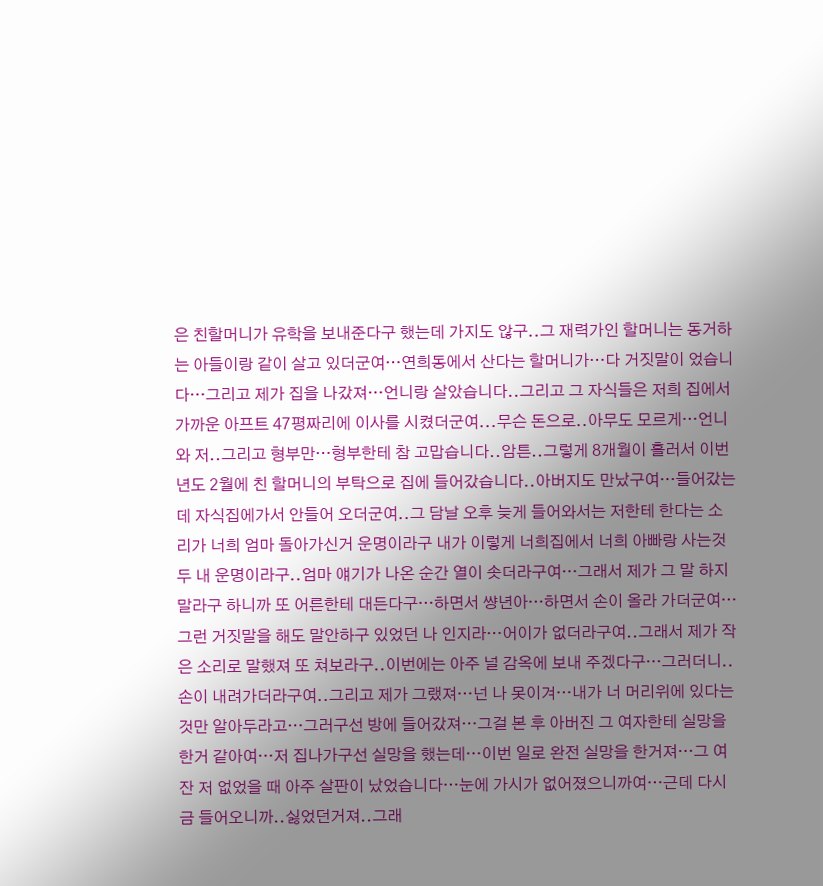은 친할머니가 유학을 보내준다구 했는데 가지도 않구..그 재력가인 할머니는 동거하는 아들이랑 같이 살고 있더군여…연희동에서 산다는 할머니가…다 거짓말이 었습니다…그리고 제가 집을 나갔져…언니랑 살았습니다..그리고 그 자식들은 저희 집에서 가까운 아프트 47평짜리에 이사를 시켰더군여...무슨 돈으로..아무도 모르게…언니와 저..그리고 형부만…형부한테 참 고맙습니다..암튼..그렇게 8개월이 흘러서 이번년도 2월에 친 할머니의 부탁으로 집에 들어갔습니다..아버지도 만났구여…들어갔는데 자식집에가서 안들어 오더군여..그 담날 오후 늦게 들어와서는 저한테 한다는 소리가 너희 엄마 돌아가신거 운명이라구 내가 이렇게 너희집에서 너희 아빠랑 사는것두 내 운명이라구..엄마 얘기가 나온 순간 열이 솟더라구여…그래서 제가 그 말 하지 말라구 하니까 또 어른한테 대든다구…하면서 썅년아…하면서 손이 올라 가더군여…그런 거짓말을 해도 말안하구 있었던 나 인지라…어이가 없더라구여..그래서 제가 작은 소리로 말했져 또 쳐보라구..이번에는 아주 널 감옥에 보내 주겠다구…그러더니..손이 내려가더라구여..그리고 제가 그랬져…넌 나 못이겨…내가 너 머리위에 있다는것만 알아두라고…그러구선 방에 들어갔져…그걸 본 후 아버진 그 여자한테 실망을한거 같아여…저 집나가구선 실망을 했는데…이번 일로 완전 실망을 한거져…그 여잔 저 없었을 때 아주 살판이 났었습니다…눈에 가시가 없어졌으니까여…근데 다시금 들어오니까..싫었던거져..그래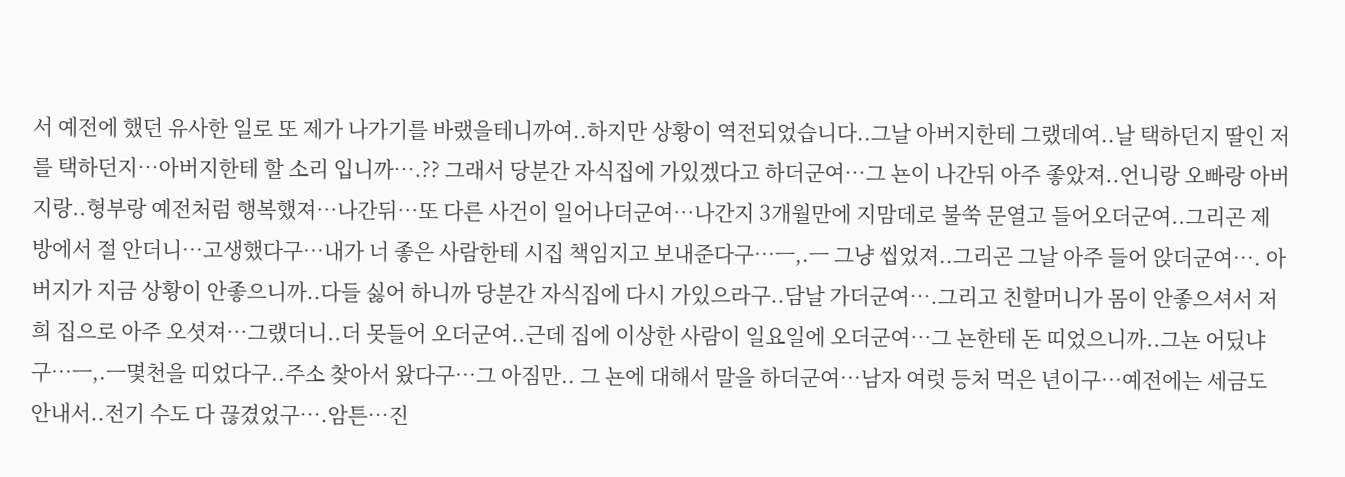서 예전에 했던 유사한 일로 또 제가 나가기를 바랬을테니까여..하지만 상황이 역전되었습니다..그날 아버지한테 그랬데여..날 택하던지 딸인 저를 택하던지…아버지한테 할 소리 입니까….?? 그래서 당분간 자식집에 가있겠다고 하더군여…그 뇬이 나간뒤 아주 좋았져..언니랑 오빠랑 아버지랑..형부랑 예전처럼 행복했져…나간뒤…또 다른 사건이 일어나더군여…나간지 3개월만에 지맘데로 불쑥 문열고 들어오더군여..그리곤 제 방에서 절 안더니…고생했다구…내가 너 좋은 사람한테 시집 책임지고 보내준다구…ㅡ,.ㅡ 그냥 씹었져..그리곤 그날 아주 들어 앉더군여…. 아버지가 지금 상황이 안좋으니까..다들 싫어 하니까 당분간 자식집에 다시 가있으라구..담날 가더군여….그리고 친할머니가 몸이 안좋으셔서 저희 집으로 아주 오셧져…그랬더니..더 못들어 오더군여..근데 집에 이상한 사람이 일요일에 오더군여…그 뇬한테 돈 띠었으니까..그뇬 어딨냐구…ㅡ,.ㅡ몇천을 띠었다구..주소 찾아서 왔다구…그 아짐만.. 그 뇬에 대해서 말을 하더군여…남자 여럿 등처 먹은 년이구…예전에는 세금도 안내서..전기 수도 다 끊겼었구….암튼…진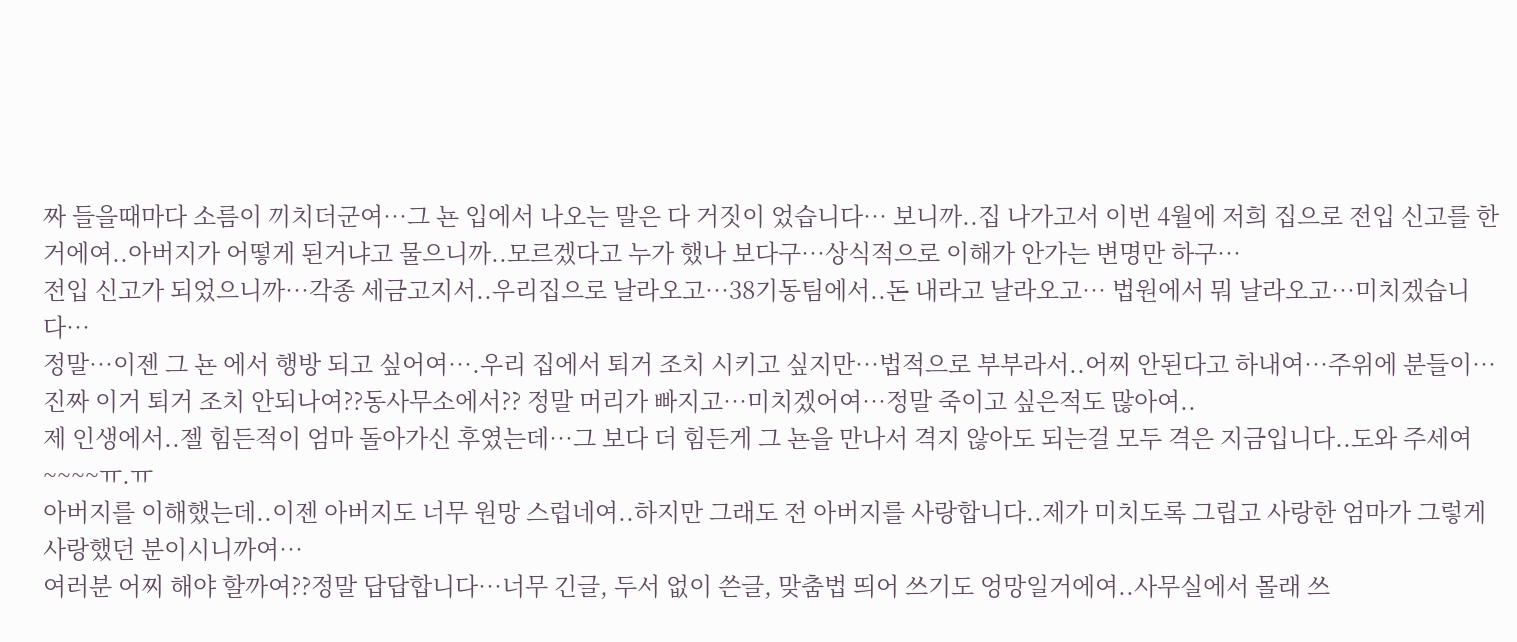짜 들을때마다 소름이 끼치더군여…그 뇬 입에서 나오는 말은 다 거짓이 었습니다… 보니까..집 나가고서 이번 4월에 저희 집으로 전입 신고를 한거에여..아버지가 어떻게 된거냐고 물으니까..모르겠다고 누가 했나 보다구…상식적으로 이해가 안가는 변명만 하구…
전입 신고가 되었으니까…각종 세금고지서..우리집으로 날라오고…38기동팀에서..돈 내라고 날라오고… 법원에서 뭐 날라오고…미치겠습니다…
정말…이젠 그 뇬 에서 행방 되고 싶어여….우리 집에서 퇴거 조치 시키고 싶지만…법적으로 부부라서..어찌 안된다고 하내여…주위에 분들이…진짜 이거 퇴거 조치 안되나여??동사무소에서?? 정말 머리가 빠지고…미치겠어여…정말 죽이고 싶은적도 많아여..
제 인생에서..젤 힘든적이 엄마 돌아가신 후였는데…그 보다 더 힘든게 그 뇬을 만나서 격지 않아도 되는걸 모두 격은 지금입니다..도와 주세여~~~~ㅠ.ㅠ
아버지를 이해했는데..이젠 아버지도 너무 원망 스럽네여..하지만 그래도 전 아버지를 사랑합니다..제가 미치도록 그립고 사랑한 엄마가 그렇게 사랑했던 분이시니까여…
여러분 어찌 해야 할까여??정말 답답합니다…너무 긴글, 두서 없이 쓴글, 맞춤법 띄어 쓰기도 엉망일거에여..사무실에서 몰래 쓰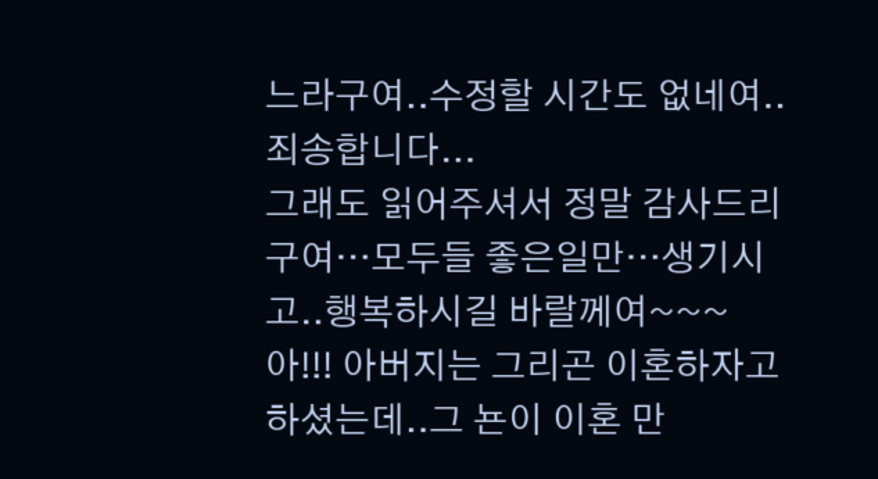느라구여..수정할 시간도 없네여..죄송합니다...
그래도 읽어주셔서 정말 감사드리구여…모두들 좋은일만…생기시고..행복하시길 바랄께여~~~
아!!! 아버지는 그리곤 이혼하자고 하셨는데..그 뇬이 이혼 만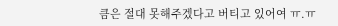큼은 절대 못해주겠다고 버티고 있어여 ㅠ.ㅠ